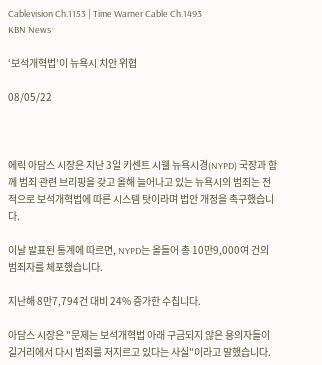Cablevision Ch.1153 | Time Warner Cable Ch.1493
KBN News

‘보석개혁법’이 뉴욕시 치안 위협

08/05/22



에릭 아담스 시장은 지난 3일 키센트 시웰 뉴욕시경(NYPD) 국장과 함께 범죄 관련 브리핑을 갖고 올해 늘어나고 있는 뉴욕시의 범죄는 전적으로 보석개혁법에 따른 시스템 탓이라며 법안 개정을 촉구했습니다.

이날 발표된 통계에 따르면, NYPD는 올들어 총 10만9,000여 건의 범죄자를 체포했습니다.

지난해 8만7,794건 대비 24% 증가한 수칩니다.

아담스 시장은 "문제는 보석개혁법 아래 구금되지 않은 용의자들이 길거리에서 다시 범죄를 저지르고 있다는 사실"이라고 말했습니다.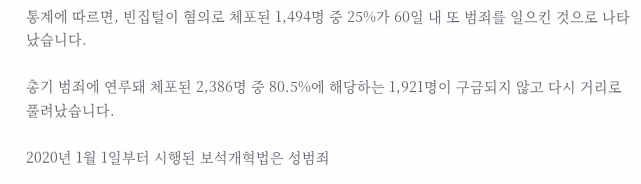통계에 따르면, 빈집털이 혐의로 체포된 1,494명 중 25%가 60일 내 또 범죄를 일으킨 것으로 나타났습니다.

총기 범죄에 연루돼 체포된 2,386명 중 80.5%에 해당하는 1,921명이 구금되지 않고 다시 거리로 풀려났습니다.

2020년 1월 1일부터 시행된 보석개혁법은 성범죄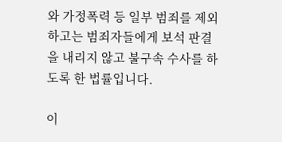와 가정폭력 등 일부 범죄를 제외하고는 범죄자들에게 보석 판결을 내리지 않고 불구속 수사를 하도록 한 법률입니다.

이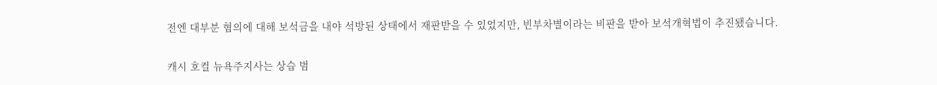전엔 대부분 혐의에 대해 보석금을 내야 석방된 상태에서 재판받을 수 있었지만, 빈부차별이라는 비판을 받아 보석개혁법이 추진됐습니다.

캐시 호컬 뉴욕주지사는 상습 범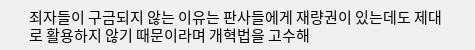죄자들이 구금되지 않는 이유는 판사들에게 재량권이 있는데도 제대로 활용하지 않기 때문이라며 개혁법을 고수해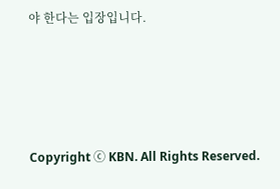야 한다는 입장입니다.




Copyright ⓒ KBN. All Rights Reserved.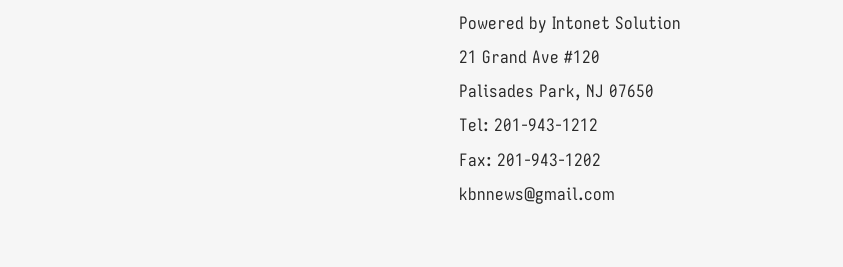Powered by Intonet Solution
21 Grand Ave #120
Palisades Park, NJ 07650
Tel: 201-943-1212
Fax: 201-943-1202
kbnnews@gmail.com